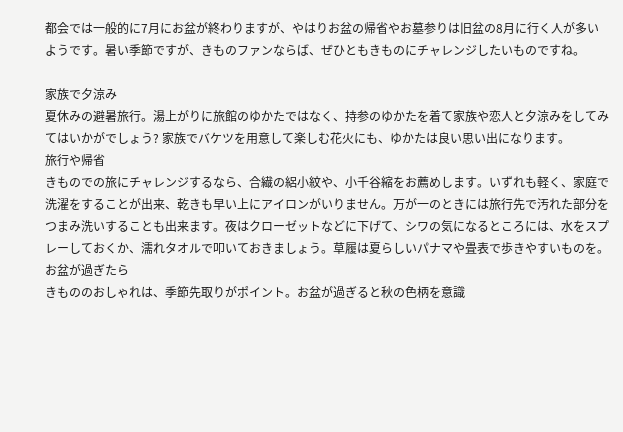都会では一般的に7月にお盆が終わりますが、やはりお盆の帰省やお墓参りは旧盆の8月に行く人が多いようです。暑い季節ですが、きものファンならば、ぜひともきものにチャレンジしたいものですね。

家族で夕涼み
夏休みの避暑旅行。湯上がりに旅館のゆかたではなく、持参のゆかたを着て家族や恋人と夕涼みをしてみてはいかがでしょう? 家族でバケツを用意して楽しむ花火にも、ゆかたは良い思い出になります。
旅行や帰省
きものでの旅にチャレンジするなら、合繊の絽小紋や、小千谷縮をお薦めします。いずれも軽く、家庭で洗濯をすることが出来、乾きも早い上にアイロンがいりません。万が一のときには旅行先で汚れた部分をつまみ洗いすることも出来ます。夜はクローゼットなどに下げて、シワの気になるところには、水をスプレーしておくか、濡れタオルで叩いておきましょう。草履は夏らしいパナマや畳表で歩きやすいものを。
お盆が過ぎたら
きもののおしゃれは、季節先取りがポイント。お盆が過ぎると秋の色柄を意識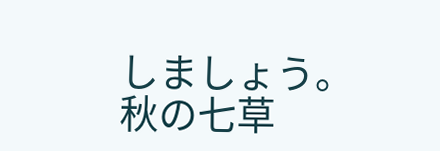しましょう。秋の七草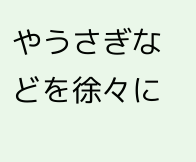やうさぎなどを徐々に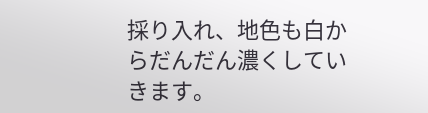採り入れ、地色も白からだんだん濃くしていきます。